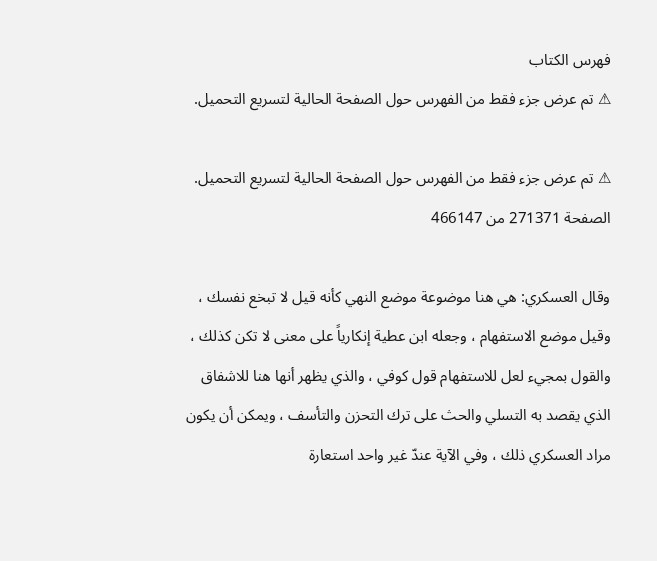فهرس الكتاب
⚠ تم عرض جزء فقط من الفهرس حول الصفحة الحالية لتسريع التحميل.

⚠ تم عرض جزء فقط من الفهرس حول الصفحة الحالية لتسريع التحميل.
الصفحة 271371 من 466147

وقال العسكري: هي هنا موضوعة موضع النهي كأنه قيل لا تبخع نفسك ، وقيل موضع الاستفهام ، وجعله ابن عطية إنكارياً على معنى لا تكن كذلك ، والقول بمجيء لعل للاستفهام قول كوفي ، والذي يظهر أنها هنا للاشفاق الذي يقصد به التسلي والحث على ترك التحزن والتأسف ، ويمكن أن يكون مراد العسكري ذلك ، وفي الآية عندّ غير واحد استعارة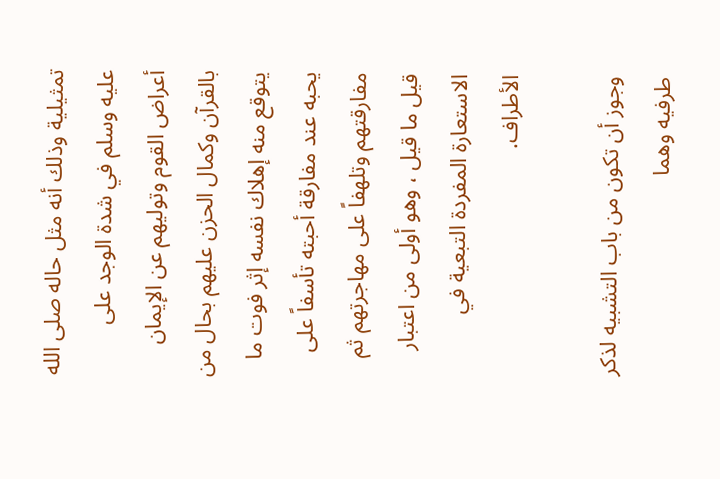تمثيلية وذلك أنه مثل حاله صلى الله عليه وسلم في شدة الوجد على أعراض القوم وتوليهم عن الإيمان بالقرآن وكمال الحزن عليهم بحال من يتوقع منه إهلاك نفسه إثر فوت ما يحبه عند مفارقة أحبته تأسفاً على مفارقتهم وتلهفاً على مهاجرتهم ثم قيل ما قيل ، وهو أولى من اعتبار الاستعارة المفردة التبعية في الأطراف.

وجوز أن تكون من باب التشبيه لذكر طرفيه وهما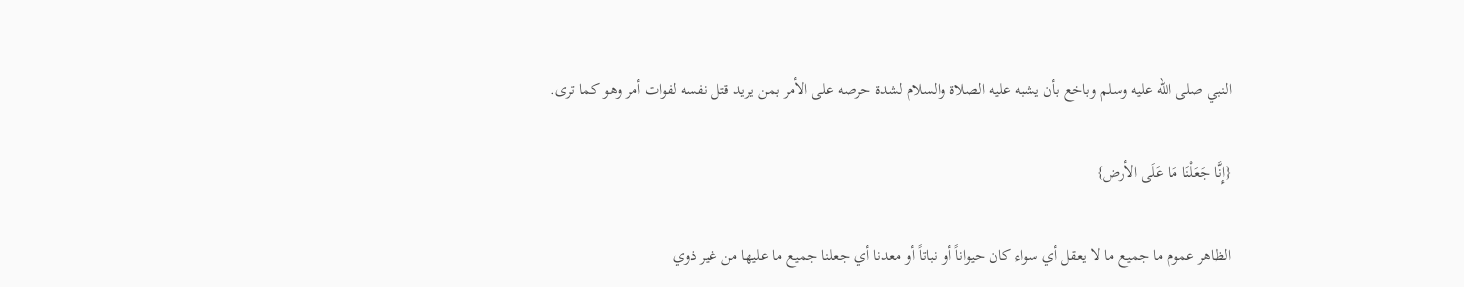النبي صلى الله عليه وسلم وباخع بأن يشبه عليه الصلاة والسلام لشدة حرصه على الأمر بمن يريد قتل نفسه لفوات أمر وهو كما ترى.

{إِنَّا جَعَلْنَا مَا عَلَى الأرض}

الظاهر عموم ما جميع ما لا يعقل أي سواء كان حيواناً أو نباتاً أو معدنا أي جعلنا جميع ما عليها من غير ذوي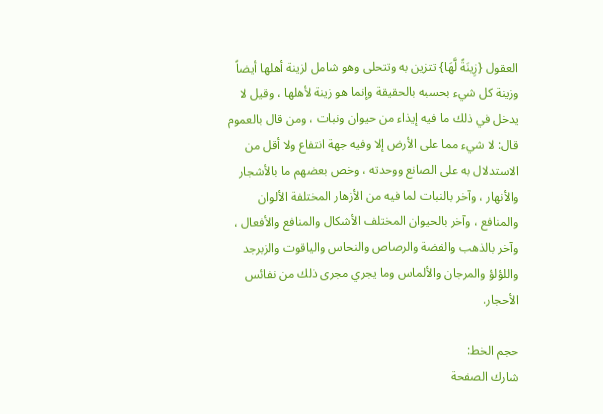العقول {زِينَةً لَّهَا} تتزين به وتتحلى وهو شامل لزينة أهلها أيضاً وزينة كل شيء بحسبه بالحقيقة وإنما هو زينة لأهلها ، وقيل لا يدخل في ذلك ما فيه إيذاء من حيوان ونبات ، ومن قال بالعموم قال: لا شيء مما على الأرض إلا وفيه جهة انتفاع ولا أقل من الاستدلال به على الصانع ووحدته ، وخص بعضهم ما بالأشجار والأنهار ، وآخر بالنبات لما فيه من الأزهار المختلفة الألوان والمنافع ، وآخر بالحيوان المختلف الأشكال والمنافع والأفعال ، وآخر بالذهب والفضة والرصاص والنحاس والياقوت والزبرجد واللؤلؤ والمرجان والألماس وما يجري مجرى ذلك من نفائس الأحجار.

حجم الخط:
شارك الصفحة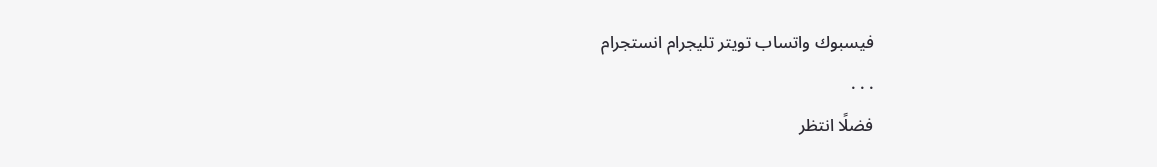فيسبوك واتساب تويتر تليجرام انستجرام
. . .
فضلًا انتظر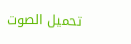تحميل الصوت